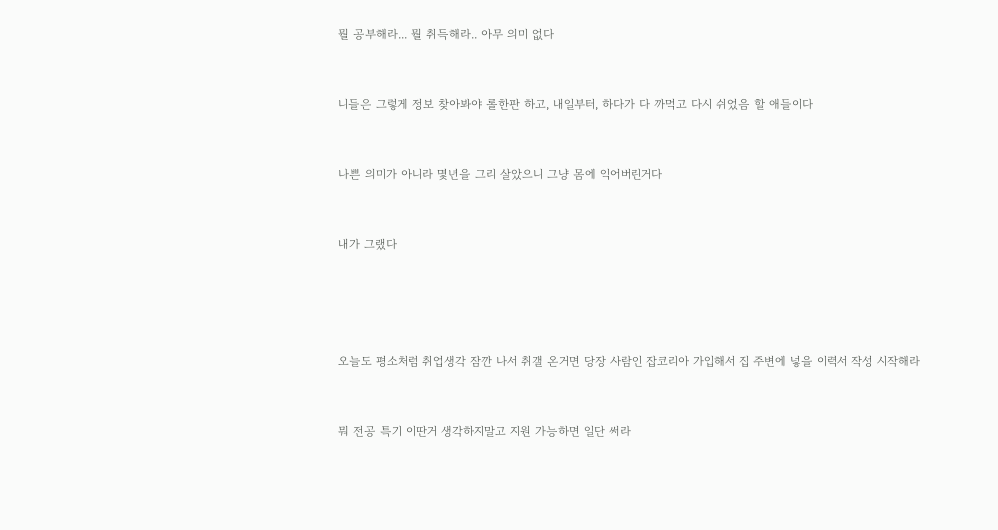뭘 공부해라... 뭘 취득해라.. 아무 의미 없다


니들은 그렇게 정보 찾아봐야 롤한판 하고, 내일부터, 하다가 다 까먹고 다시 쉬었음 할 애들이다


나쁜 의미가 아니라 몇년을 그리 살았으니 그냥 몸에 익어버린거다


내가 그랬다




오늘도 평소처럼 취업생각 잠깐 나서 취갤 온거면 당장 사람인 잡코리아 가입해서 집 주변에 넣을 이력서 작성 시작해라


뭐 전공 특기 이딴거 생각하지말고 지원 가능하면 일단 써라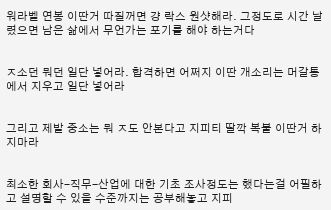워라벨 연봉 이딴거 따질꺼면 걍 락스 원샷해라. 그정도로 시간 날렸으면 남은 삶에서 무언가는 포기를 해야 하는거다


ㅈ소던 뭐던 일단 넣어라. 합격하면 어쩌지 이딴 개소리는 머갈통에서 지우고 일단 넣어라


그리고 제발 중소는 뭐 ㅈ도 안본다고 지피티 딸깍 복붙 이딴거 하지마라


최소한 회사-직무-산업에 대한 기초 조사정도는 했다는걸 어필하고 설명할 수 있을 수준까지는 공부해놓고 지피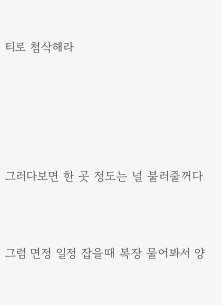티로 첨삭해라




그러다보면 한 곳 정도는 널 불러줄꺼다


그럼 면정 일정 잡을때 복장 물어봐서 양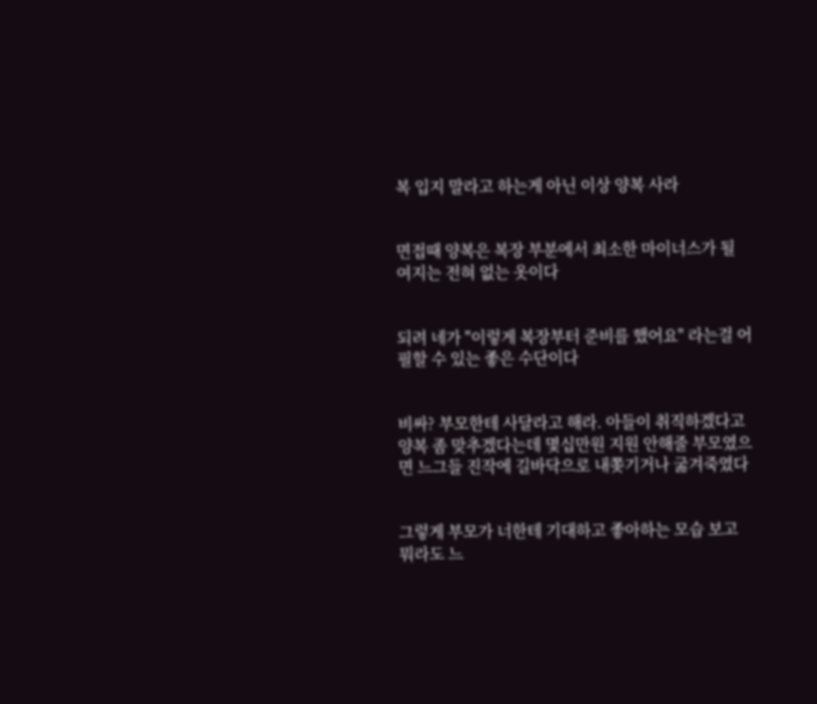복 입지 말라고 하는게 아닌 이상 양복 사라


면접때 양복은 복장 부분에서 최소한 마이너스가 될 여지는 전혀 없는 옷이다


되려 네가 "이렇게 복장부터 준비를 했어요" 라는걸 어필할 수 있는 좋은 수단이다


비싸? 부모한테 사달라고 해라. 아들이 취직하겠다고 양복 좀 맞추겠다는데 몇십만원 지원 안해줄 부모였으면 느그들 진작에 길바닥으로 내쫒기거나 굶겨죽였다


그렇게 부모가 너한테 기대하고 좋아하는 모습 보고 뭐라도 느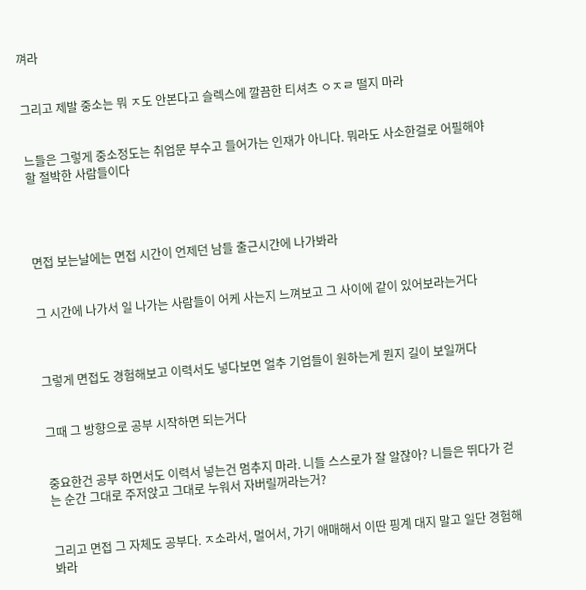껴라


그리고 제발 중소는 뭐 ㅈ도 안본다고 슬렉스에 깔끔한 티셔츠 ㅇㅈㄹ 떨지 마라


느들은 그렇게 중소정도는 취업문 부수고 들어가는 인재가 아니다. 뭐라도 사소한걸로 어필해야 할 절박한 사람들이다




면접 보는날에는 면접 시간이 언제던 남들 출근시간에 나가봐라


그 시간에 나가서 일 나가는 사람들이 어케 사는지 느껴보고 그 사이에 같이 있어보라는거다



그렇게 면접도 경험해보고 이력서도 넣다보면 얼추 기업들이 원하는게 뭔지 길이 보일꺼다


그때 그 방향으로 공부 시작하면 되는거다


중요한건 공부 하면서도 이력서 넣는건 멈추지 마라. 니들 스스로가 잘 알잖아? 니들은 뛰다가 걷는 순간 그대로 주저앉고 그대로 누워서 자버릴꺼라는거?


그리고 면접 그 자체도 공부다. ㅈ소라서, 멀어서, 가기 애매해서 이딴 핑계 대지 말고 일단 경험해봐라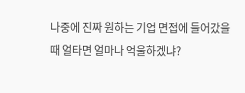나중에 진짜 원하는 기업 면접에 들어갔을때 얼타면 얼마나 억울하겠냐?